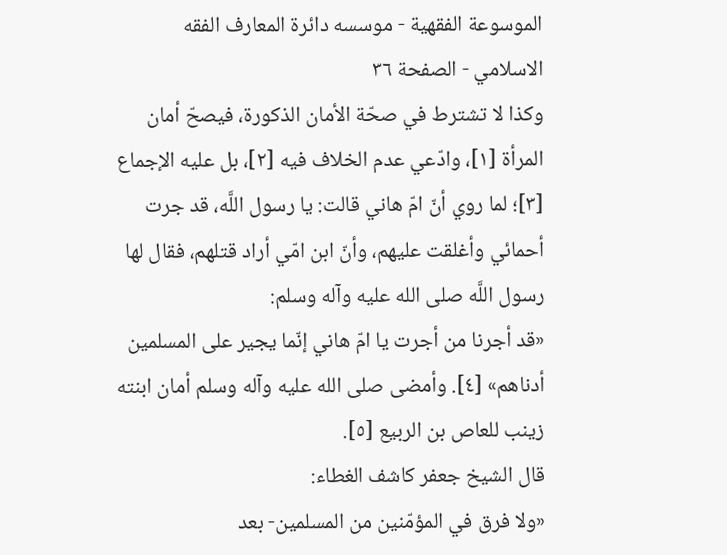الموسوعة الفقهية - موسسه دائرة المعارف الفقه الاسلامي - الصفحة ٣٦
وكذا لا تشترط في صحّة الأمان الذكورة، فيصحّ أمان المرأة [١]، وادّعي عدم الخلاف فيه [٢]، بل عليه الإجماع [٣]؛ لما روي أنّ امّ هاني قالت: يا رسول اللَّه، قد جرت أحمائي وأغلقت عليهم، وأنّ ابن امّي أراد قتلهم، فقال لها رسول اللَّه صلى الله عليه وآله وسلم:
«قد أجرنا من أجرت يا امّ هاني إنّما يجير على المسلمين أدناهم» [٤]. وأمضى صلى الله عليه وآله وسلم أمان ابنته زينب للعاص بن الربيع [٥].
قال الشيخ جعفر كاشف الغطاء:
«ولا فرق في المؤمّنين من المسلمين- بعد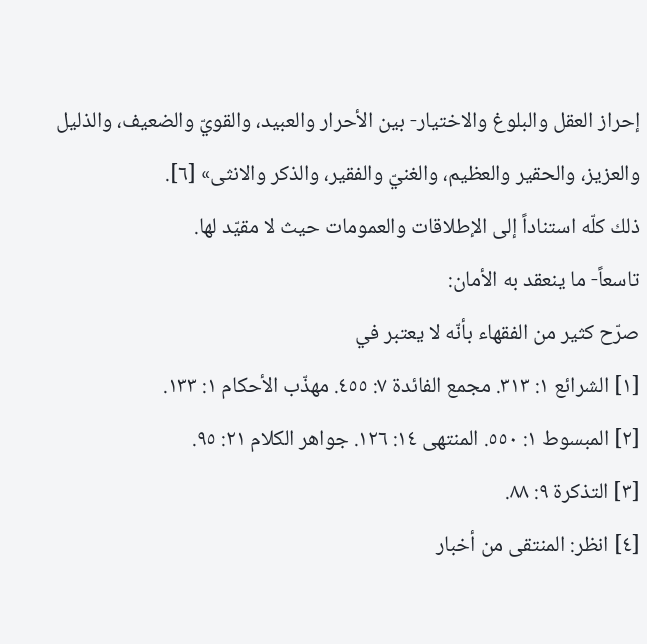إحراز العقل والبلوغ والاختيار- بين الأحرار والعبيد، والقويّ والضعيف، والذليل والعزيز، والحقير والعظيم، والغنيّ والفقير، والذكر والانثى» [٦].
ذلك كلّه استناداً إلى الإطلاقات والعمومات حيث لا مقيّد لها.
تاسعاً- ما ينعقد به الأمان:
صرّح كثير من الفقهاء بأنّه لا يعتبر في
[١] الشرائع ١: ٣١٣. مجمع الفائدة ٧: ٤٥٥. مهذّب الأحكام ١: ١٣٣.
[٢] المبسوط ١: ٥٥٠. المنتهى ١٤: ١٢٦. جواهر الكلام ٢١: ٩٥.
[٣] التذكرة ٩: ٨٨.
[٤] انظر: المنتقى من أخبار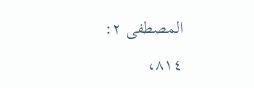المصطفى ٢: ٨١٤،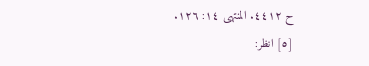ح ٤٤١٢. المنتهى ١٤: ١٢٦.
[٥] انظر: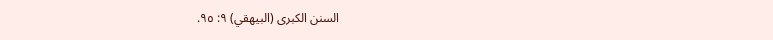السنن الكبرى (البيهقي) ٩: ٩٥.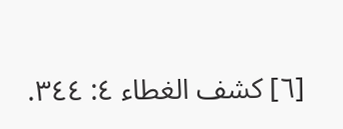[٦] كشف الغطاء ٤: ٣٤٤.